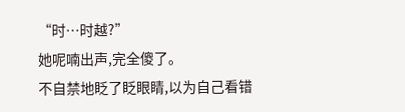“时…时越?”
她呢喃出声,完全傻了。
不自禁地眨了眨眼睛,以为自己看错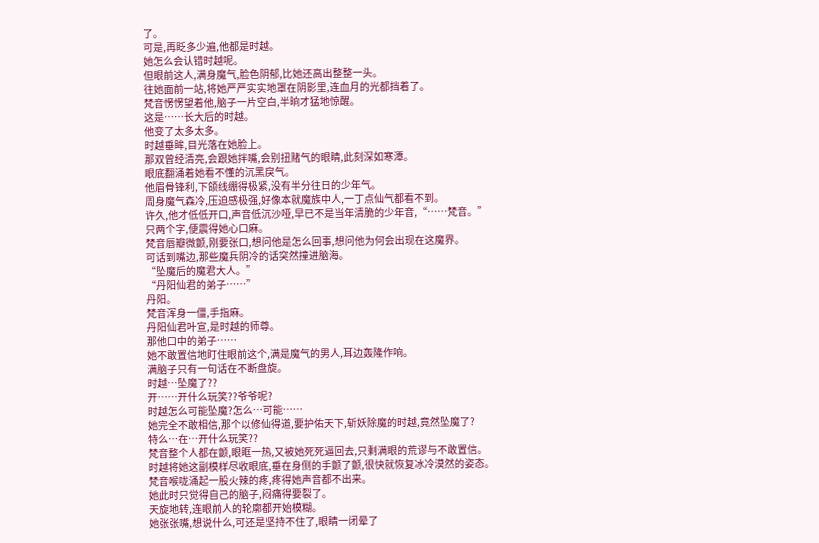了。
可是,再眨多少遍,他都是时越。
她怎么会认错时越呢。
但眼前这人,满身魔气,脸色阴郁,比她还高出整整一头。
往她面前一站,将她严严实实地罩在阴影里,连血月的光都挡着了。
梵音愣愣望着他,脑子一片空白,半晌才猛地惊醒。
这是……长大后的时越。
他变了太多太多。
时越垂眸,目光落在她脸上。
那双曾经清亮,会跟她拌嘴,会别扭赌气的眼睛,此刻深如寒潭。
眼底翻涌着她看不懂的沉黑戾气。
他眉骨锋利,下颌线绷得极紧,没有半分往日的少年气。
周身魔气森冷,压迫感极强,好像本就魔族中人,一丁点仙气都看不到。
许久,他才低低开口,声音低沉沙哑,早已不是当年清脆的少年音,“……梵音。”
只两个字,便震得她心口麻。
梵音唇瓣微颤,刚要张口,想问他是怎么回事,想问他为何会出现在这魔界。
可话到嘴边,那些魔兵阴冷的话突然撞进脑海。
“坠魔后的魔君大人。”
“丹阳仙君的弟子……”
丹阳。
梵音浑身一僵,手指麻。
丹阳仙君叶宣,是时越的师尊。
那他口中的弟子……
她不敢置信地盯住眼前这个,满是魔气的男人,耳边轰隆作响。
满脑子只有一句话在不断盘旋。
时越…坠魔了??
开……开什么玩笑??爷爷呢?
时越怎么可能坠魔?怎么…可能……
她完全不敢相信,那个以修仙得道,要护佑天下,斩妖除魔的时越,竟然坠魔了?
特么…在…开什么玩笑??
梵音整个人都在颤,眼眶一热,又被她死死逼回去,只剩满眼的荒谬与不敢置信。
时越将她这副模样尽收眼底,垂在身侧的手颤了颤,很快就恢复冰冷漠然的姿态。
梵音喉咙涌起一股火辣的疼,疼得她声音都不出来。
她此时只觉得自己的脑子,闷痛得要裂了。
天旋地转,连眼前人的轮廓都开始模糊。
她张张嘴,想说什么,可还是坚持不住了,眼睛一闭晕了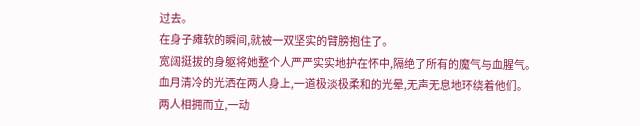过去。
在身子瘫软的瞬间,就被一双坚实的臂膀抱住了。
宽阔挺拔的身躯将她整个人严严实实地护在怀中,隔绝了所有的魔气与血腥气。
血月清冷的光洒在两人身上,一道极淡极柔和的光晕,无声无息地环绕着他们。
两人相拥而立,一动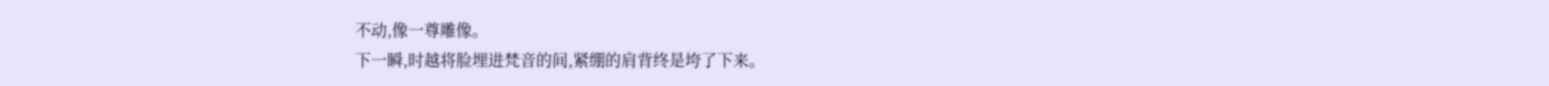不动,像一尊雕像。
下一瞬,时越将脸埋进梵音的间,紧绷的肩背终是垮了下来。